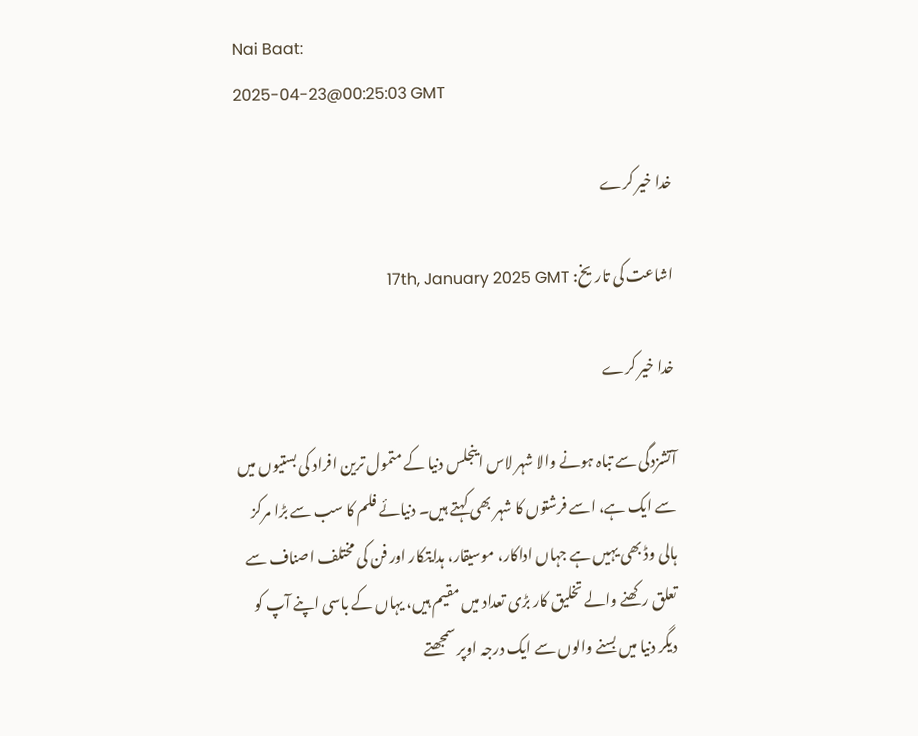Nai Baat:
2025-04-23@00:25:03 GMT

خدا خیر کرے

اشاعت کی تاریخ: 17th, January 2025 GMT

خدا خیر کرے

آتشزدگی سے تباہ ہونے والا شہر لاس اینجلس دنیا کے متمول ترین افراد کی بستیوں میں سے ایک ہے، اسے فرشتوں کا شہر بھی کہتے ہیں۔ دنیائے فلم کا سب سے بڑا مرکز ہالی وڈ بھی یہیں ہے جہاں اداکار، موسیقار، ہدایتکار اور فن کی مختلف اصناف سے تعلق رکھنے والے تخلیق کار بڑی تعداد میں مقیم ہیں، یہاں کے باسی اپنے آپ کو دیگر دنیا میں بسنے والوں سے ایک درجہ اوپر سمجھتے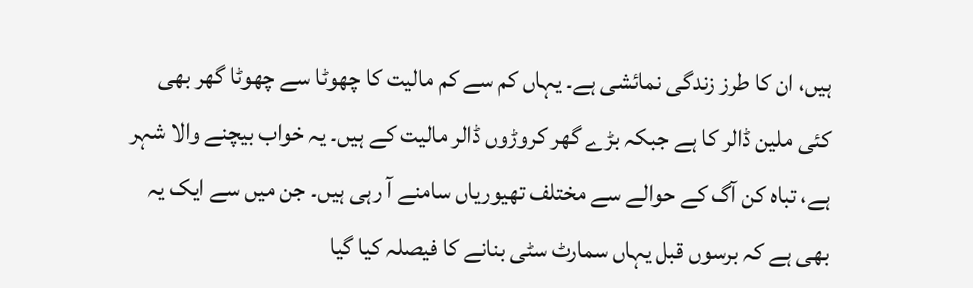ہیں، ان کا طرز زندگی نمائشی ہے۔ یہاں کم سے کم مالیت کا چھوٹا سے چھوٹا گھر بھی کئی ملین ڈالر کا ہے جبکہ بڑے گھر کروڑوں ڈالر مالیت کے ہیں۔ یہ خواب بیچنے والا شہر ہے، تباہ کن آگ کے حوالے سے مختلف تھیوریاں سامنے آ رہی ہیں۔ جن میں سے ایک یہ بھی ہے کہ برسوں قبل یہاں سمارٹ سٹی بنانے کا فیصلہ کیا گیا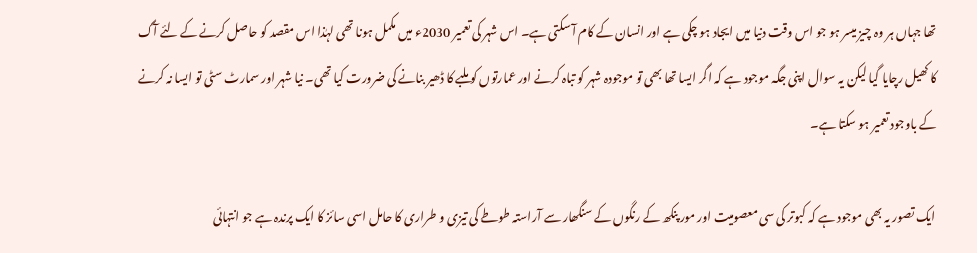تھا جہاں ہر وہ چیز میسر ہو جو اس وقت دنیا میں ایجاد ہو چکی ہے اور انسان کے کام آ سکتی ہے۔ اس شہر کی تعمیر 2030ء میں مکمل ہونا تھی لہٰذا اس مقصد کو حاصل کرنے کے لئے آگ کا کھیل رچایا گیا لیکن یہ سوال اپنی جگہ موجود ہے کہ اگر ایسا تھا بھی تو موجودہ شہر کو تباہ کرنے اور عمارتوں کو ملبے کا ڈھیر بنانے کی ضرورت کیا تھی۔ نیا شہر اور سمارٹ سٹی تو ایسا نہ کرنے کے باوجود تعمیر ہو سکتا ہے۔

ایک تصور یہ بھی موجود ہے کہ کبوتر کی سی معصومیت اور مور پنکھ کے رنگوں کے سنگھار سے آراستہ طوطے کی تیزی و طراری کا حامل اسی سائز کا ایک پرندہ ہے جو انتہائی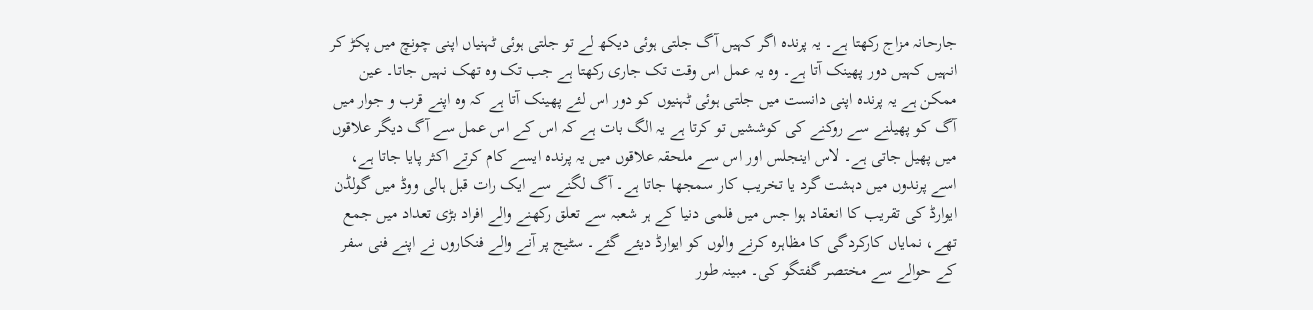جارحانہ مزاج رکھتا ہے۔ یہ پرندہ اگر کہیں آگ جلتی ہوئی دیکھ لے تو جلتی ہوئی ٹہنیاں اپنی چونچ میں پکڑ کر انہیں کہیں دور پھینک آتا ہے۔ وہ یہ عمل اس وقت تک جاری رکھتا ہے جب تک وہ تھک نہیں جاتا۔ عین ممکن ہے یہ پرندہ اپنی دانست میں جلتی ہوئی ٹہنیوں کو دور اس لئے پھینک آتا ہے کہ وہ اپنے قرب و جوار میں آگ کو پھیلنے سے روکنے کی کوششیں تو کرتا ہے یہ الگ بات ہے کہ اس کے اس عمل سے آگ دیگر علاقوں میں پھیل جاتی ہے۔ لاس اینجلس اور اس سے ملحقہ علاقوں میں یہ پرندہ ایسے کام کرتے اکثر پایا جاتا ہے، اسے پرندوں میں دہشت گرد یا تخریب کار سمجھا جاتا ہے۔ آگ لگنے سے ایک رات قبل ہالی ووڈ میں گولڈن ایوارڈ کی تقریب کا انعقاد ہوا جس میں فلمی دنیا کے ہر شعبہ سے تعلق رکھنے والے افراد بڑی تعداد میں جمع تھے، نمایاں کارکردگی کا مظاہرہ کرنے والوں کو ایوارڈ دیئے گئے۔ سٹیج پر آنے والے فنکاروں نے اپنے فنی سفر کے حوالے سے مختصر گفتگو کی۔ مبینہ طور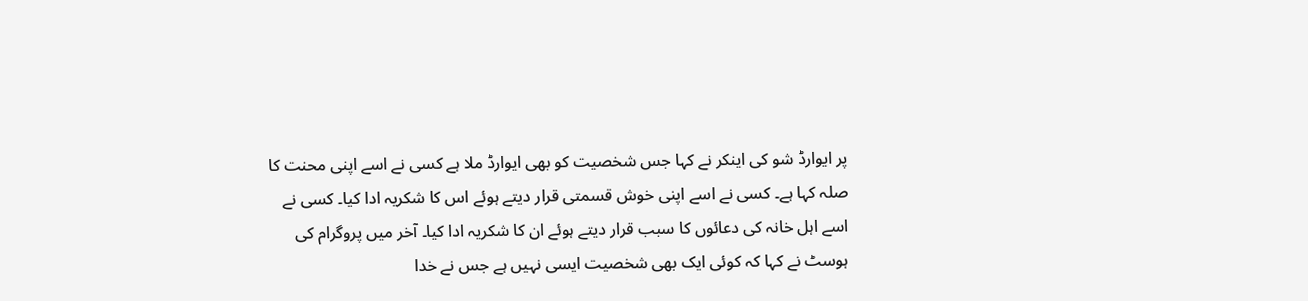پر ایوارڈ شو کی اینکر نے کہا جس شخصیت کو بھی ایوارڈ ملا ہے کسی نے اسے اپنی محنت کا صلہ کہا ہے۔ کسی نے اسے اپنی خوش قسمتی قرار دیتے ہوئے اس کا شکریہ ادا کیا۔ کسی نے اسے اہل خانہ کی دعائوں کا سبب قرار دیتے ہوئے ان کا شکریہ ادا کیا۔ آخر میں پروگرام کی ہوسٹ نے کہا کہ کوئی ایک بھی شخصیت ایسی نہیں ہے جس نے خدا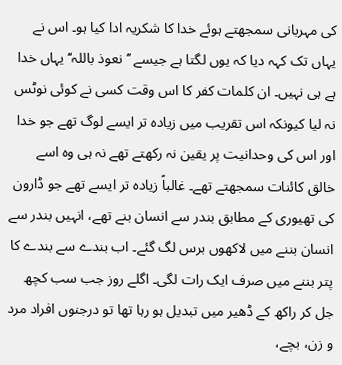کی مہربانی سمجھتے ہوئے خدا کا شکریہ ادا کیا ہو۔ اس نے یہاں تک کہہ دیا کہ یوں لگتا ہے جیسے ’’نعوذ باللہ‘‘ یہاں خدا ہے ہی نہیں۔ ان کلمات کفر کا اس وقت کسی نے کوئی نوٹس نہ لیا کیونکہ اس تقریب میں زیادہ تر ایسے لوگ تھے جو خدا اور اس کی وحدانیت پر یقین نہ رکھتے تھے نہ ہی وہ اسے خالق کائنات سمجھتے تھے۔ غالباً زیادہ تر ایسے تھے جو ڈارون کی تھیوری کے مطابق بندر سے انسان بنے تھے، انہیں بندر سے انسان بننے میں لاکھوں برس لگ گئے۔ اب بندے سے بندے کا پتر بننے میں صرف ایک رات لگی۔ اگلے روز جب سب کچھ جل کر راکھ کے ڈھیر میں تبدیل ہو رہا تھا تو درجنوں افراد مرد و زن، بچے،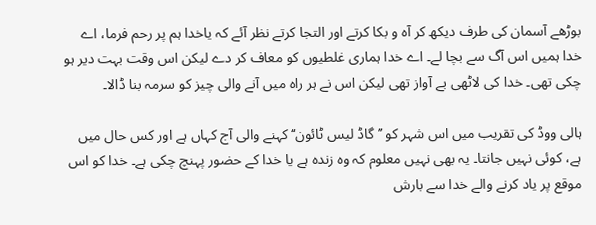بوڑھے آسمان کی طرف دیکھ کر آہ و بکا کرتے اور التجا کرتے نظر آئے کہ یاخدا ہم پر رحم فرما، اے خدا ہمیں اس آگ سے بچا لے۔ اے خدا ہماری غلطیوں کو معاف کر دے لیکن اس وقت بہت دیر ہو چکی تھی۔ خدا کی لاٹھی بے آواز تھی لیکن اس نے ہر راہ میں آنے والی چیز کو سرمہ بنا ڈالا۔

ہالی ووڈ کی تقریب میں اس شہر کو ’’گاڈ لیس ٹائون‘‘ کہنے والی آج کہاں ہے اور کس حال میں ہے، کوئی نہیں جانتا۔ یہ بھی نہیں معلوم کہ وہ زندہ ہے یا خدا کے حضور پہنچ چکی ہے۔ خدا کو اس موقع پر یاد کرنے والے خدا سے بارش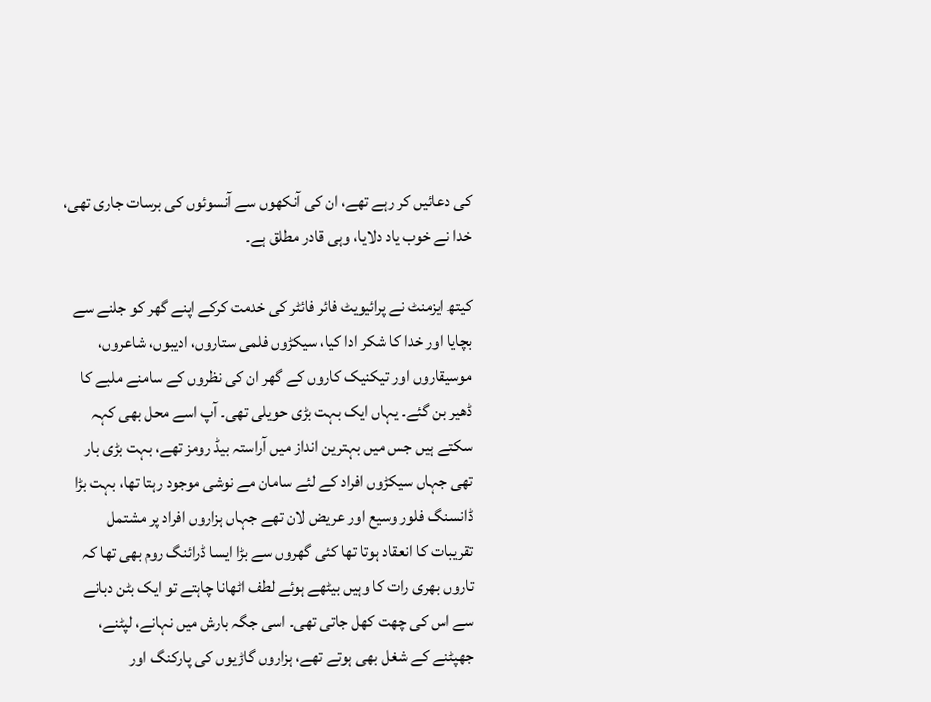کی دعائیں کر رہے تھے، ان کی آنکھوں سے آنسوئوں کی برسات جاری تھی، خدا نے خوب یاد دلایا، وہی قادر مطلق ہے۔

کیتھ ایزمنٹ نے پرائیویٹ فائر فائٹر کی خدمت کرکے اپنے گھر کو جلنے سے بچایا اور خدا کا شکر ادا کیا، سیکڑوں فلمی ستاروں، ادیبوں، شاعروں، موسیقاروں اور تیکنیک کاروں کے گھر ان کی نظروں کے سامنے ملبے کا ڈھیر بن گئے۔ یہاں ایک بہت بڑی حویلی تھی۔ آپ اسے محل بھی کہہ سکتے ہیں جس میں بہترین انداز میں آراستہ بیڈ رومز تھے، بہت بڑی بار تھی جہاں سیکڑوں افراد کے لئے سامان مے نوشی موجود رہتا تھا، بہت بڑا ڈانسنگ فلور وسیع اور عریض لان تھے جہاں ہزاروں افراد پر مشتمل تقریبات کا انعقاد ہوتا تھا کئی گھروں سے بڑا ایسا ڈرائنگ روم بھی تھا کہ تاروں بھری رات کا وہیں بیٹھے ہوئے لطف اٹھانا چاہتے تو ایک بٹن دبانے سے اس کی چھت کھل جاتی تھی۔ اسی جگہ بارش میں نہانے، لپٹنے، جھپٹنے کے شغل بھی ہوتے تھے، ہزاروں گاڑیوں کی پارکنگ اور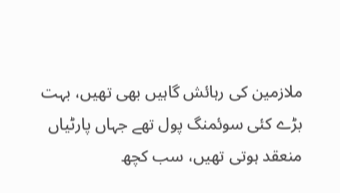ملازمین کی رہائش گاہیں بھی تھیں، بہت بڑے کئی سوئمنگ پول تھے جہاں پارٹیاں منعقد ہوتی تھیں، سب کچھ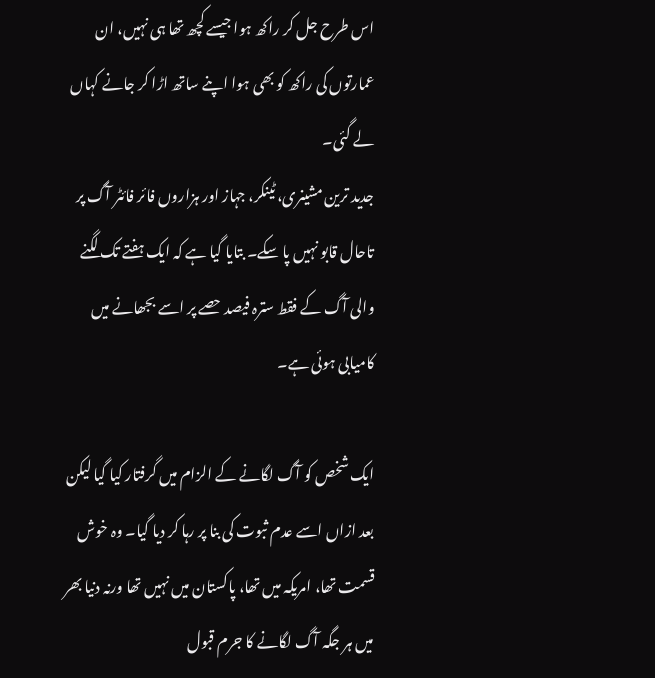اس طرح جل کر راکھ ہوا جیسے کچھ تھا ہی نہیں، ان عمارتوں کی راکھ کو بھی ہوا اپنے ساتھ اڑا کر جانے کہاں لے گئی۔
جدید ترین مشینری، ٹینکر، جہاز اور ہزاروں فائر فائٹر آگ پر تاحال قابو نہیں پا سکے۔ بتایا گیا ہے کہ ایک ہفتے تک لگنے والی آگ کے فقط سترہ فیصد حصے پر اسے بجھانے میں کامیابی ہوئی ہے۔

ایک شخص کو آگ لگانے کے الزام میں گرفتار کیا گیا لیکن بعد ازاں اسے عدم ثبوت کی بنا پر رہا کر دیا گیا۔ وہ خوش قسمت تھا، امریکہ میں تھا، پاکستان میں نہیں تھا ورنہ دنیا بھر میں ہر جگہ آگ لگانے کا جرم قبول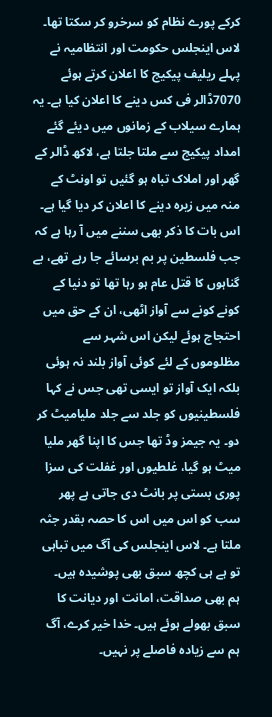کرکے پورے نظام کو سرخرو کر سکتا تھا۔ لاس اینجلس حکومت اور انتظامیہ نے پہلے ریلیف پیکیج کا اعلان کرتے ہوئے 7070ڈالر فی کس دینے کا اعلان کیا ہے۔ یہ ہمارے سیلاب کے زمانوں میں دیئے گئے امداد پیکیج سے ملتا جلتا ہے، لاکھ ڈالر کے گھر اور املاک تباہ ہو گئیں تو اونٹ کے منہ میں زیرہ دینے کا اعلان کر دیا گیا ہے۔ اس بات کا ذکر بھی سننے میں آ رہا ہے کہ جب فلسطین پر بم برسائے جا رہے تھے، بے گناہوں کا قتل عام ہو رہا تھا تو دنیا کے کونے کونے سے آواز اٹھی، ان کے حق میں احتجاج ہوئے لیکن اس شہر سے مظلوموں کے لئے کوئی آواز بلند نہ ہوئی بلکہ ایک آواز تو ایسی تھی جس نے کہا فلسطینیوں کو جلد سے جلد ملیامیٹ کر دو۔ یہ جیمز وڈ تھا جس کا اپنا گھر ملیا میٹ ہو گیا، غلطیوں اور غفلت کی سزا پوری بستی پر بانٹ دی جاتی ہے پھر سب کو اس میں اس کا حصہ بقدر جثہ ملتا ہے۔ لاس اینجلس کی آگ میں تباہی تو ہے ہی کچھ سبق بھی پوشیدہ ہیں۔
ہم بھی صداقت، امانت اور دیانت کا سبق بھولے ہوئے ہیں۔ خدا خیر کرے، آگ ہم سے زیادہ فاصلے پر نہیں۔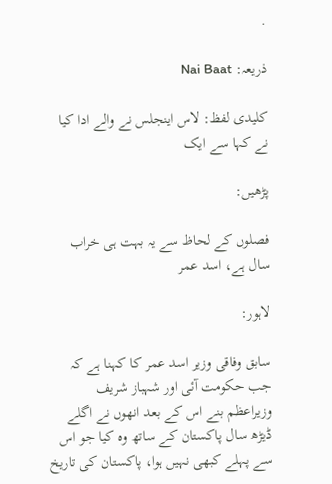.

ذریعہ: Nai Baat

کلیدی لفظ: لاس اینجلس نے والے ادا کیا نے کہا سے ایک

پڑھیں:

فصلوں کے لحاظ سے یہ بہت ہی خراب سال ہے، اسد عمر

لاہور:

سابق وفاقی وزیر اسد عمر کا کہنا ہے کہ جب حکومت آئی اور شہباز شریف وزیراعظم بنے اس کے بعد انھوں نے اگلے ڈیڑھ سال پاکستان کے ساتھ وہ کیا جو اس سے پہلے کبھی نہیں ہوا، پاکستان کی تاریخ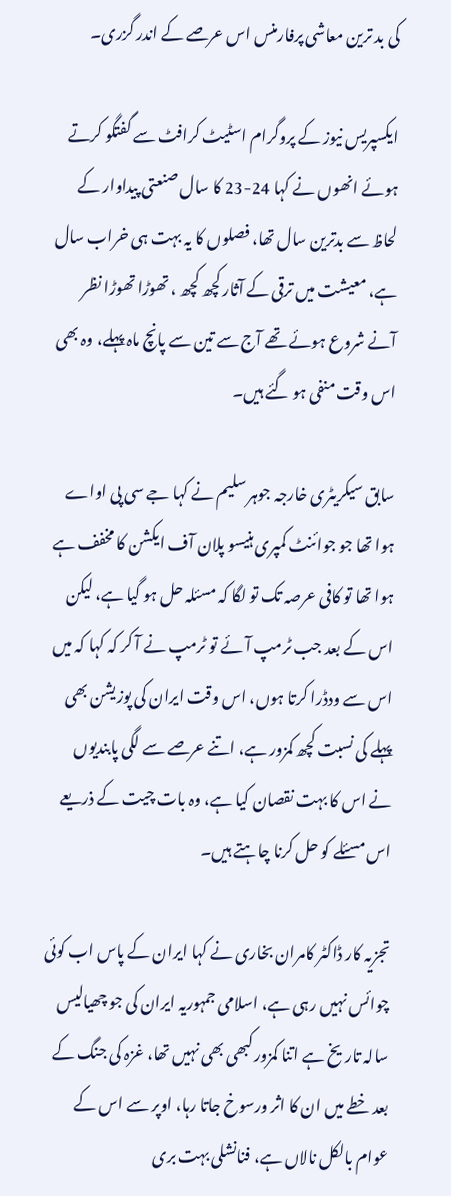کی بد ترین معاشی پرفارمنس اس عرصے کے اندر گزری۔

ایکسپریس نیوز کے پروگرام اسٹیٹ کرافٹ سے گفتگو کرتے ہوئے انھوں نے کہا 24-23 کا سال صنعتی پیداوار کے لحاظ سے بدترین سال تھا، فصلوں کا یہ بہت ہی خراب سال ہے، معیشت میں ترقی کے آثار کچھ کچھ ، تھوڑا تھوڑا نظر آنے شروع ہوئے تھے آج سے تین سے پانچ ماہ پہلے، وہ بھی اس وقت منفی ہو گئے ہیں۔

سابق سیکریٹری خارجہ جوہر سلیم نے کہا جے سی پی اواے ہوا تھا جو جوائنٹ کمپری ہنیسو پلان آف ایکشن کا مخفف ہے ہوا تھا تو کافی عرصہ تک تو لگا کہ مسئلہ حل ہو گیا ہے، لیکن اس کے بعد جب ٹرمپ آئے تو ٹرمپ نے آ کر کہ کہا کہ میں اس سے ودڈرا کرتا ہوں، اس وقت ایران کی پوزیشن بھی پہلے کی نسبت کچھ کمزور ہے، اتنے عرصے سے لگی پابندیوں نے اس کا بہت نقصان کیا ہے، وہ بات چیت کے ذریعے اس مسئلے کو حل کرنا چاہتے ہیں۔

تجزیہ کار ڈاکٹر کامران بخاری نے کہا ایران کے پاس اب کوئی چوائس نہیں رہی ہے، اسلامی جمہوریہ ایران کی جو چھیالیس سالہ تاریخ ہے اتنا کمزور کبھی بھی نہیں تھا، غزہ کی جنگ کے بعد خطے میں ان کا اثر ورسوخ جاتا رہا، اوپر سے اس کے عوام بالکل نالاں ہے، فنانشلی بہت بری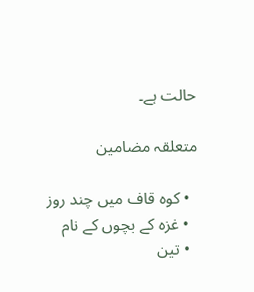حالت ہے۔

متعلقہ مضامین

  • کوہ قاف میں چند روز
  • غزہ کے بچوں کے نام
  • تین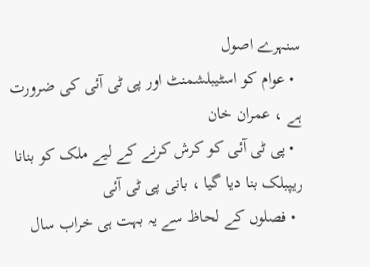سنہرے اصول
  • عوام کو اسٹیبلشمنٹ اور پی ٹی آئی کی ضرورت ہے ، عمران خان
  • پی ٹی آئی کو کرش کرنے کے لیے ملک کو بنانا ریپبلک بنا دیا گیا ، بانی پی ٹی آئی
  • فصلوں کے لحاظ سے یہ بہت ہی خراب سال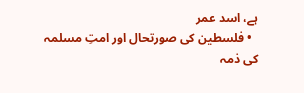ہے، اسد عمر
  • فلسطین کی صورتحال اور امتِ مسلمہ کی ذمہ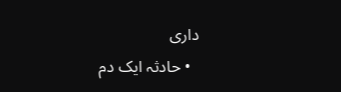داری
  • حادثہ ایک دم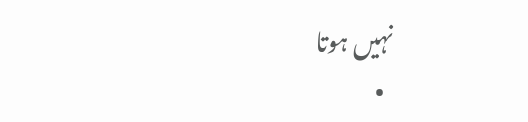نہیں ہوتا
  •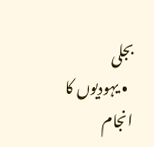بجلی
  • یہودیوں کا انجام